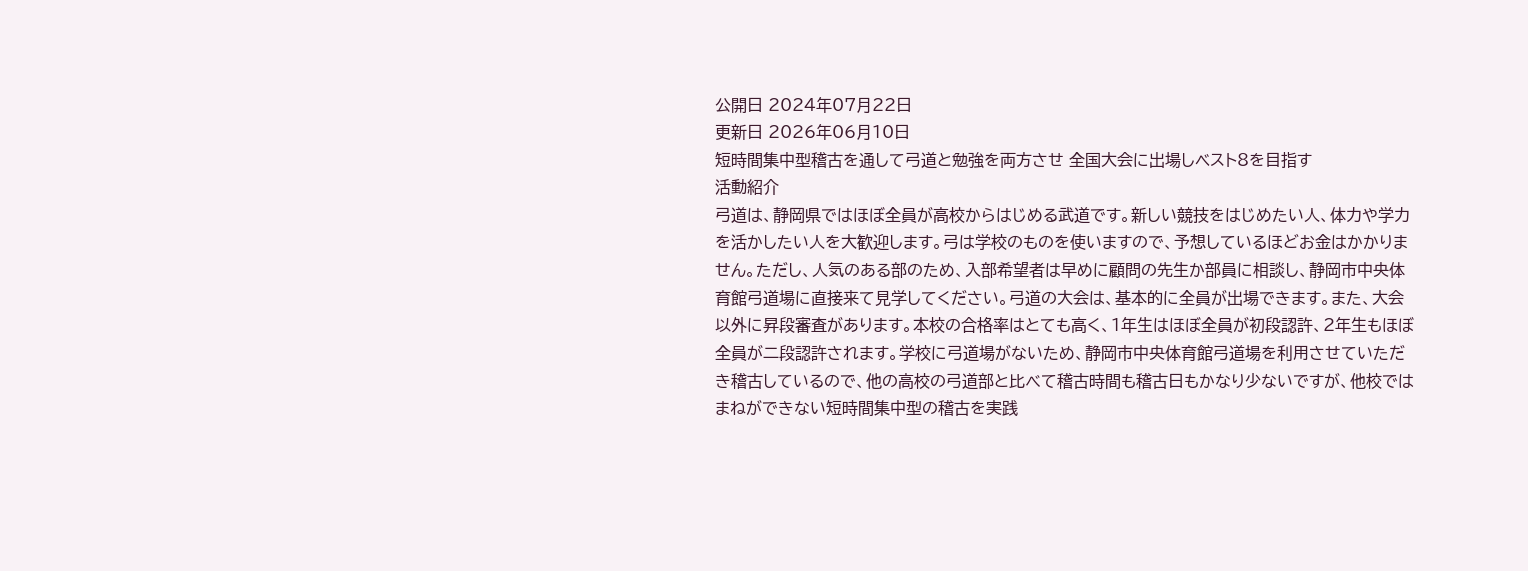公開日 2024年07月22日
更新日 2026年06月10日
短時間集中型稽古を通して弓道と勉強を両方させ 全国大会に出場しベスト8を目指す
活動紹介
弓道は、静岡県ではほぼ全員が高校からはじめる武道です。新しい競技をはじめたい人、体力や学力を活かしたい人を大歓迎します。弓は学校のものを使いますので、予想しているほどお金はかかりません。ただし、人気のある部のため、入部希望者は早めに顧問の先生か部員に相談し、静岡市中央体育館弓道場に直接来て見学してください。弓道の大会は、基本的に全員が出場できます。また、大会以外に昇段審査があります。本校の合格率はとても高く、1年生はほぼ全員が初段認許、2年生もほぼ全員が二段認許されます。学校に弓道場がないため、静岡市中央体育館弓道場を利用させていただき稽古しているので、他の高校の弓道部と比べて稽古時間も稽古日もかなり少ないですが、他校ではまねができない短時間集中型の稽古を実践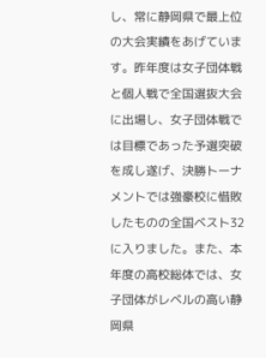し、常に静岡県で最上位の大会実績をあげています。昨年度は女子団体戦と個人戦で全国選抜大会に出場し、女子団体戦では目標であった予選突破を成し遂げ、決勝トーナメントでは強豪校に惜敗したものの全国ベスト32に入りました。また、本年度の高校総体では、女子団体がレベルの高い静岡県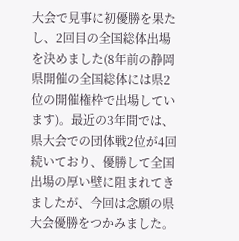大会で見事に初優勝を果たし、2回目の全国総体出場を決めました(8年前の静岡県開催の全国総体には県2位の開催権枠で出場しています)。最近の3年間では、県大会での団体戦2位が4回続いており、優勝して全国出場の厚い壁に阻まれてきましたが、今回は念願の県大会優勝をつかみました。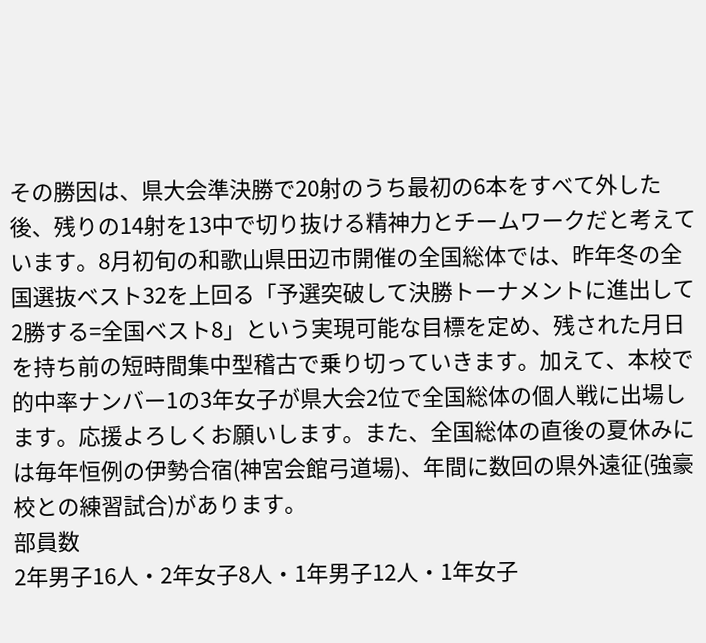その勝因は、県大会準決勝で20射のうち最初の6本をすべて外した後、残りの14射を13中で切り抜ける精神力とチームワークだと考えています。8月初旬の和歌山県田辺市開催の全国総体では、昨年冬の全国選抜ベスト32を上回る「予選突破して決勝トーナメントに進出して2勝する=全国ベスト8」という実現可能な目標を定め、残された月日を持ち前の短時間集中型稽古で乗り切っていきます。加えて、本校で的中率ナンバー1の3年女子が県大会2位で全国総体の個人戦に出場します。応援よろしくお願いします。また、全国総体の直後の夏休みには毎年恒例の伊勢合宿(神宮会館弓道場)、年間に数回の県外遠征(強豪校との練習試合)があります。
部員数
2年男子16人・2年女子8人・1年男子12人・1年女子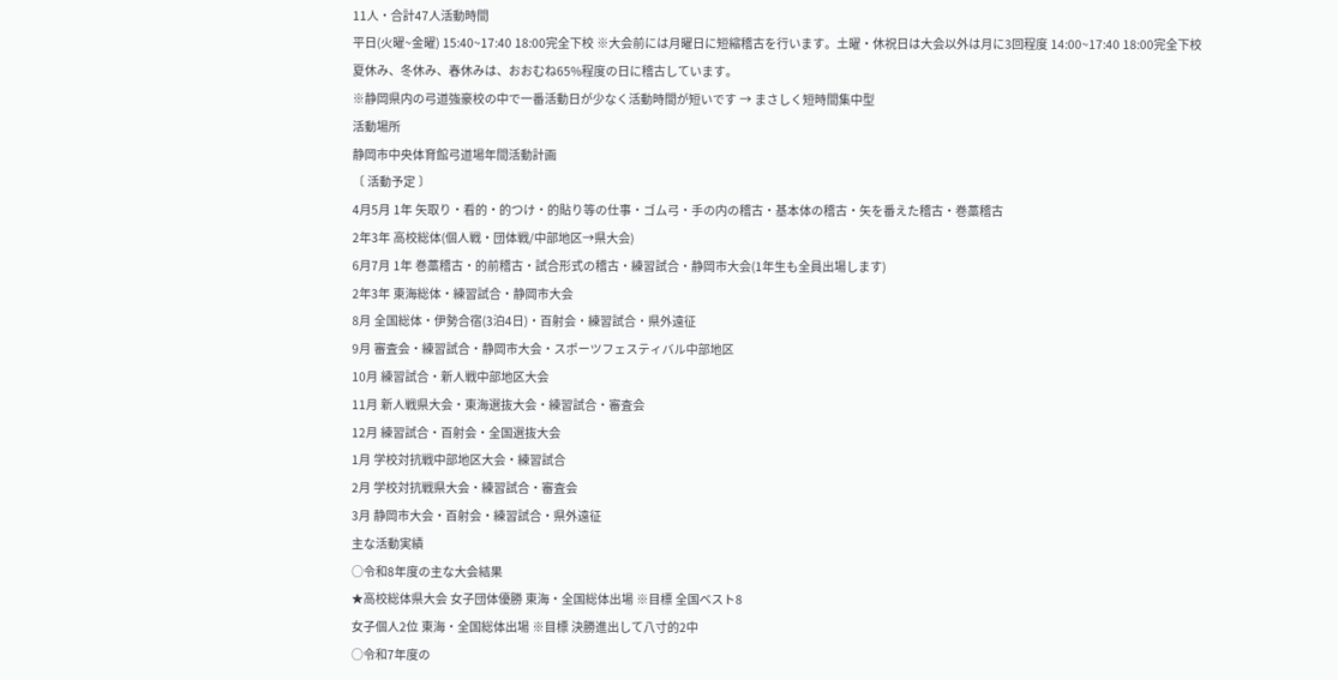11人・合計47人活動時間
平日(火曜~金曜) 15:40~17:40 18:00完全下校 ※大会前には月曜日に短縮稽古を行います。土曜・休祝日は大会以外は月に3回程度 14:00~17:40 18:00完全下校
夏休み、冬休み、春休みは、おおむね65%程度の日に稽古しています。
※静岡県内の弓道強豪校の中で一番活動日が少なく活動時間が短いです → まさしく短時間集中型
活動場所
静岡市中央体育館弓道場年間活動計画
〔 活動予定 〕
4月5月 1年 矢取り・看的・的つけ・的貼り等の仕事・ゴム弓・手の内の稽古・基本体の稽古・矢を番えた稽古・巻藁稽古
2年3年 高校総体(個人戦・団体戦/中部地区→県大会)
6月7月 1年 巻藁稽古・的前稽古・試合形式の稽古・練習試合・静岡市大会(1年生も全員出場します)
2年3年 東海総体・練習試合・静岡市大会
8月 全国総体・伊勢合宿(3泊4日)・百射会・練習試合・県外遠征
9月 審査会・練習試合・静岡市大会・スポーツフェスティバル中部地区
10月 練習試合・新人戦中部地区大会
11月 新人戦県大会・東海選抜大会・練習試合・審査会
12月 練習試合・百射会・全国選抜大会
1月 学校対抗戦中部地区大会・練習試合
2月 学校対抗戦県大会・練習試合・審査会
3月 静岡市大会・百射会・練習試合・県外遠征
主な活動実績
○令和8年度の主な大会結果
★高校総体県大会 女子団体優勝 東海・全国総体出場 ※目標 全国ベスト8
女子個人2位 東海・全国総体出場 ※目標 決勝進出して八寸的2中
○令和7年度の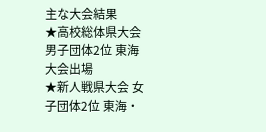主な大会結果
★高校総体県大会 男子団体2位 東海大会出場
★新人戦県大会 女子団体2位 東海・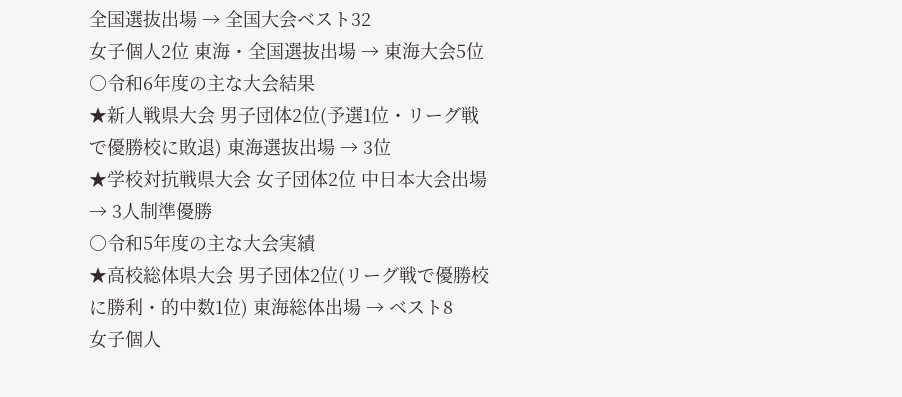全国選抜出場 → 全国大会ベスト32
女子個人2位 東海・全国選抜出場 → 東海大会5位
○令和6年度の主な大会結果
★新人戦県大会 男子団体2位(予選1位・リーグ戦で優勝校に敗退) 東海選抜出場 → 3位
★学校対抗戦県大会 女子団体2位 中日本大会出場 → 3人制準優勝
○令和5年度の主な大会実績
★高校総体県大会 男子団体2位(リーグ戦で優勝校に勝利・的中数1位) 東海総体出場 → ベスト8
女子個人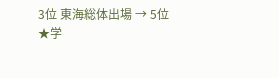3位 東海総体出場 → 5位
★学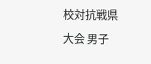校対抗戦県大会 男子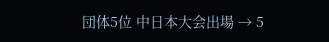団体5位 中日本大会出場 → 5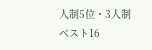人制5位・3人制ベスト16